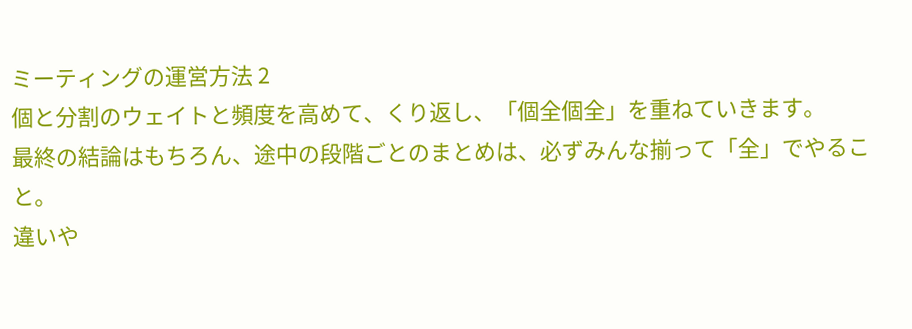ミーティングの運営方法 2
個と分割のウェイトと頻度を高めて、くり返し、「個全個全」を重ねていきます。
最終の結論はもちろん、途中の段階ごとのまとめは、必ずみんな揃って「全」でやること。
違いや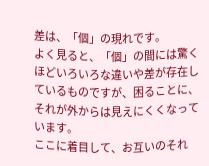差は、「個」の現れです。
よく見ると、「個」の間には驚くほどいろいろな違いや差が存在しているものですが、困ることに、それが外からは見えにくくなっています。
ここに着目して、お互いのそれ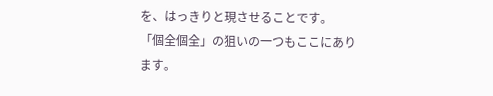を、はっきりと現させることです。
「個全個全」の狙いの一つもここにあります。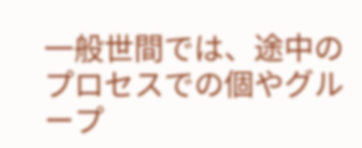一般世間では、途中のプロセスでの個やグループ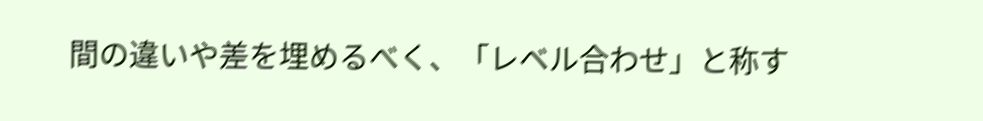間の違いや差を埋めるべく、「レベル合わせ」と称す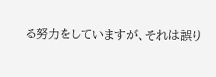る努力をしていますが、それは誤り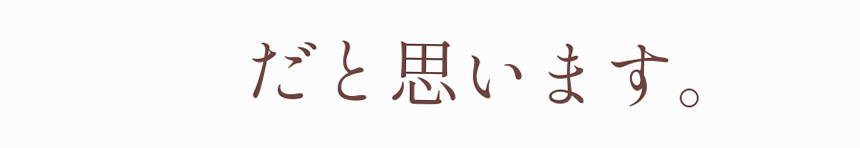だと思います。